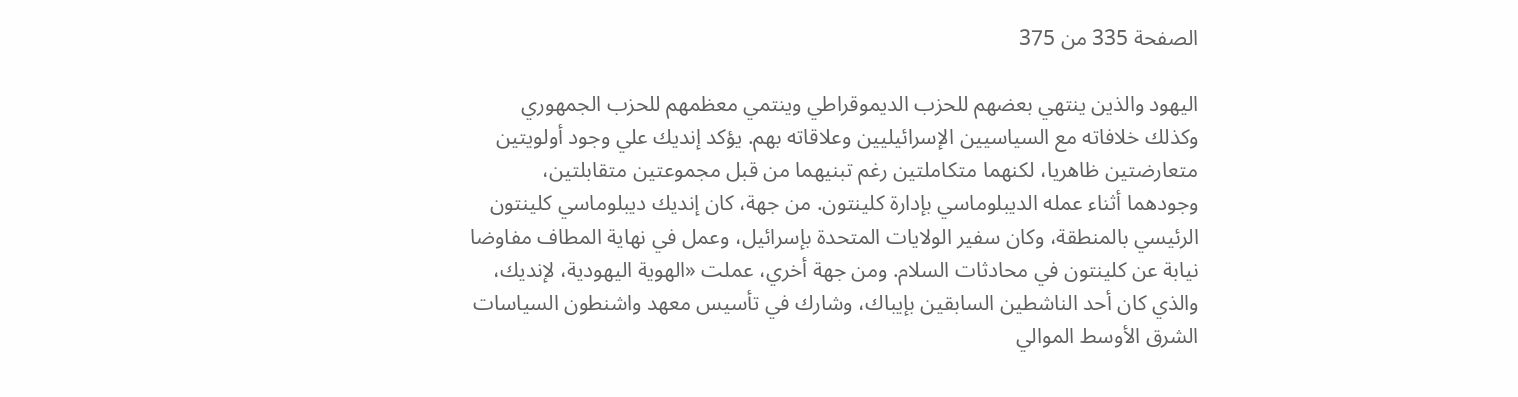الصفحة 335 من 375

اليهود والذين ينتهي بعضهم للحزب الديموقراطي وينتمي معظمهم للحزب الجمهوري وكذلك خلافاته مع السياسيين الإسرائيليين وعلاقاته بهم. يؤكد إنديك علي وجود أولويتين متعارضتين ظاهريا، لكنهما متكاملتين رغم تبنيهما من قبل مجموعتين متقابلتين، وجودهما أثناء عمله الديبلوماسي بإدارة كلينتون. من جهة، كان إنديك ديبلوماسي كلينتون الرئيسي بالمنطقة، وكان سفير الولايات المتحدة بإسرائيل، وعمل في نهاية المطاف مفاوضا نيابة عن كلينتون في محادثات السلام. ومن جهة أخري، عملت «الهوية اليهودية، لإنديك، والذي كان أحد الناشطين السابقين بإيباك، وشارك في تأسيس معهد واشنطون السياسات الشرق الأوسط الموالي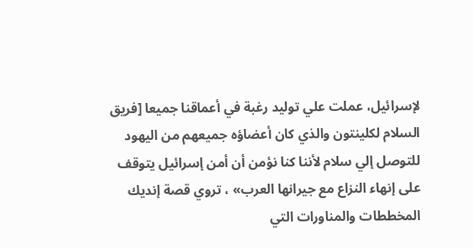لإسرائيل، عملت علي توليد رغبة في أعماقنا جميعا [فريق السلام لكلينتون والذي كان أعضاؤه جميعهم من اليهود للتوصل إلي سلام لأننا كنا نؤمن أن أمن إسرائيل يتوقف على إنهاء النزاع مع جيرانها العرب» ، تروي قصة إنديك المخططات والمناورات التي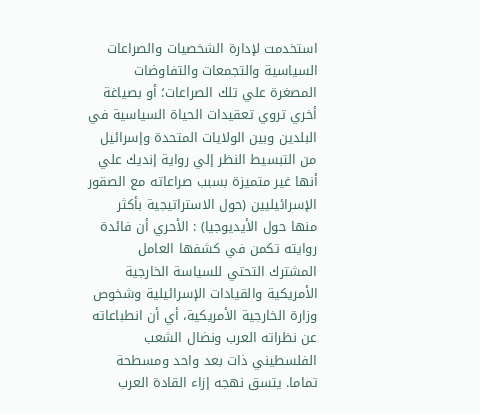استخدمت لإدارة الشخصيات والصراعات السياسية والتجمعات والتفاوضات المصغرة علي تلك الصراعات؛ أو بصياغة أخري تروي تعقيدات الحياة السياسية في البلدين وبين الولايات المتحدة وإسرائيل من التبسيط النظر إلي رواية إنديك علي أنها غير متميزة بسبب صراعاته مع الصقور الإسرائيليين (حول الاستراتيجية بأكثر منها حول الأيديوجيا) : الأحري أن فائدة روايته تكمن في كشفها العامل المشترك التحتي للسياسة الخارجية الأمريكية والقيادات الإسرائيلية وشخوص وزارة الخارجية الأمريكية، أي أن انطباعاته عن نظراته العرب ونضال الشعب الفلسطيني ذات بعد واحد ومسطحة تماما. يتسق نهجه إزاء القادة العرب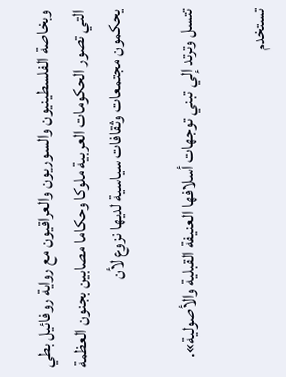وبخاصة الفلسطينيون والسوريون والعراقيون مع رواية روفائيل بطي التي تصور الحكومات العربية ملوکا وحكاما مصابين بجنون العظمة يحكمون مجتمعات وثقافات سياسية لديها نزوع لأن

تتسل وترتد إلي تبني توجهات أسلافها العنيفة القبلية والأصولية».

تستخدم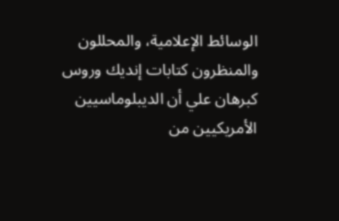الوسائط الإعلامية، والمحللون والمنظرون كتابات إنديك وروس كبرهان علي أن الديبلوماسيين الأمريكيين من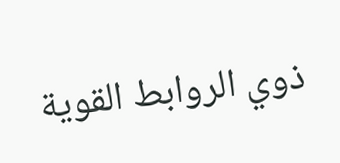ذوي الروابط القوية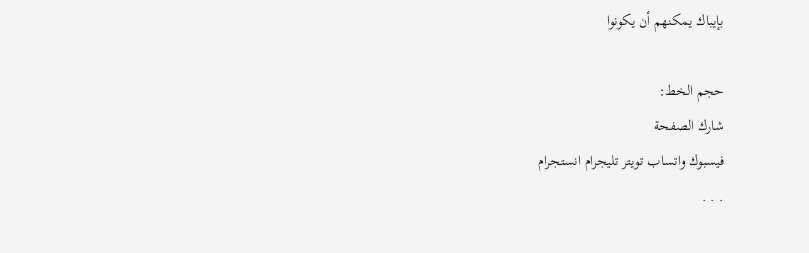بإيباك يمكنهم أن يكونوا

حجم الخط:
شارك الصفحة
فيسبوك واتساب تويتر تليجرام انستجرام
. . .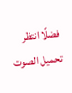فضلًا انتظر تحميل الصوت